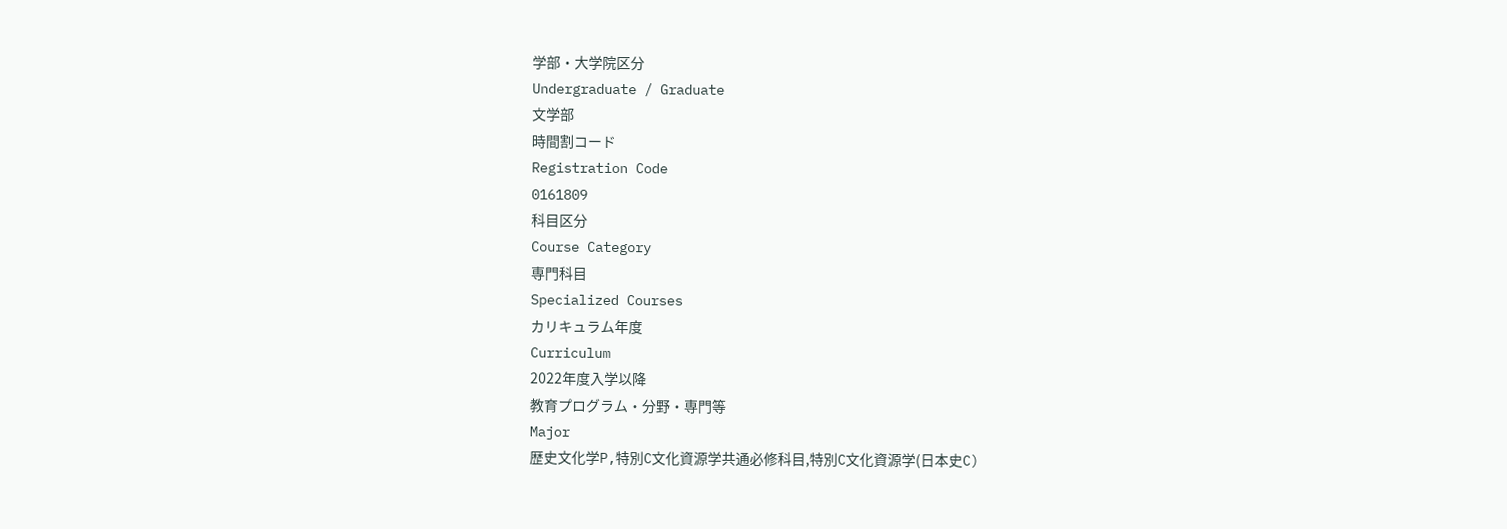学部・大学院区分
Undergraduate / Graduate
文学部
時間割コード
Registration Code
0161809
科目区分
Course Category
専門科目
Specialized Courses
カリキュラム年度
Curriculum
2022年度入学以降
教育プログラム・分野・専門等
Major
歴史文化学P,特別C文化資源学共通必修科目,特別C文化資源学(日本史C)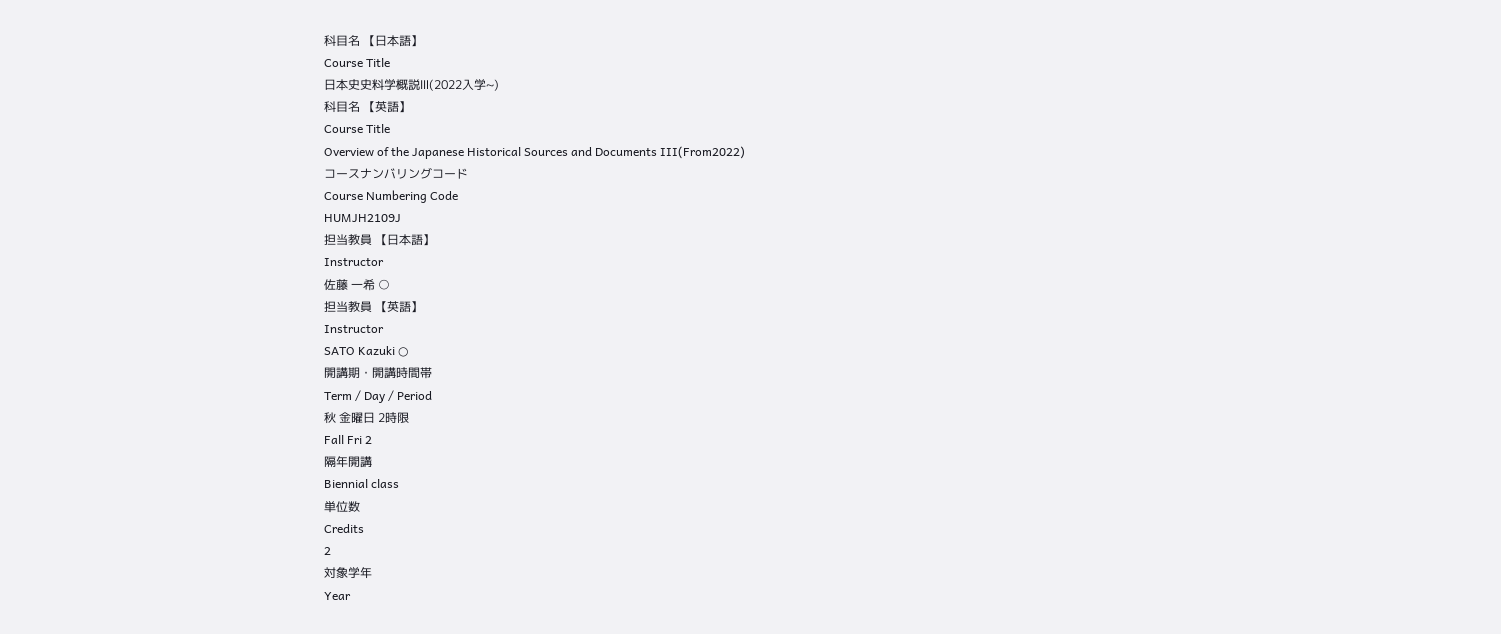科目名 【日本語】
Course Title
日本史史料学概説Ⅲ(2022入学~)
科目名 【英語】
Course Title
Overview of the Japanese Historical Sources and Documents III(From2022)
コースナンバリングコード
Course Numbering Code
HUMJH2109J
担当教員 【日本語】
Instructor
佐藤 一希 ○
担当教員 【英語】
Instructor
SATO Kazuki ○
開講期・開講時間帯
Term / Day / Period
秋 金曜日 2時限
Fall Fri 2
隔年開講
Biennial class
単位数
Credits
2
対象学年
Year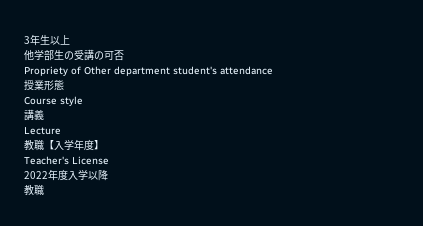3年生以上
他学部生の受講の可否
Propriety of Other department student's attendance
授業形態
Course style
講義
Lecture
教職【入学年度】
Teacher's License
2022年度入学以降
教職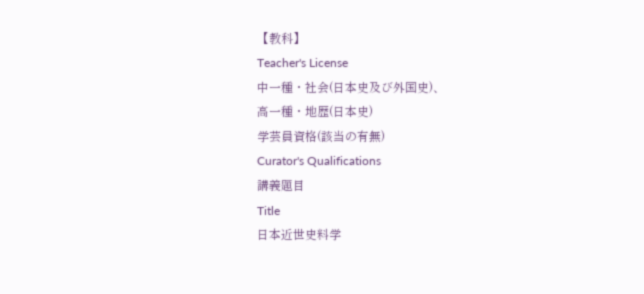【教科】
Teacher's License
中一種・社会(日本史及び外国史)、
高一種・地歴(日本史)
学芸員資格(該当の有無)
Curator's Qualifications
講義題目
Title
日本近世史料学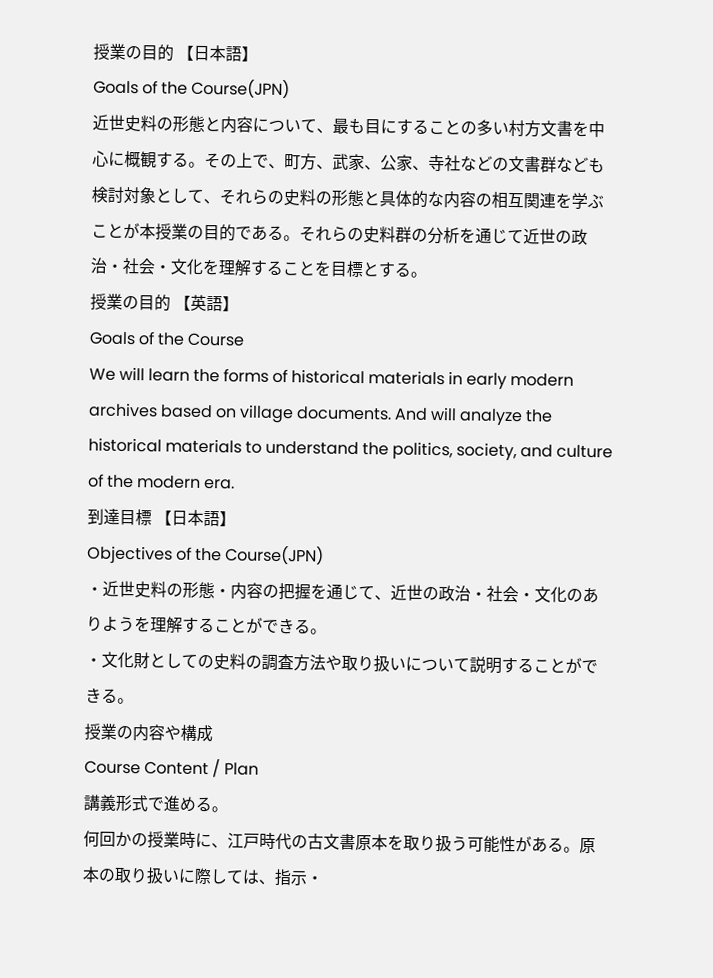授業の目的 【日本語】
Goals of the Course(JPN)
近世史料の形態と内容について、最も目にすることの多い村方文書を中心に概観する。その上で、町方、武家、公家、寺社などの文書群なども検討対象として、それらの史料の形態と具体的な内容の相互関連を学ぶことが本授業の目的である。それらの史料群の分析を通じて近世の政治・社会・文化を理解することを目標とする。
授業の目的 【英語】
Goals of the Course
We will learn the forms of historical materials in early modern archives based on village documents. And will analyze the historical materials to understand the politics, society, and culture of the modern era.
到達目標 【日本語】
Objectives of the Course(JPN)
・近世史料の形態・内容の把握を通じて、近世の政治・社会・文化のありようを理解することができる。
・文化財としての史料の調査方法や取り扱いについて説明することができる。
授業の内容や構成
Course Content / Plan
講義形式で進める。
何回かの授業時に、江戸時代の古文書原本を取り扱う可能性がある。原本の取り扱いに際しては、指示・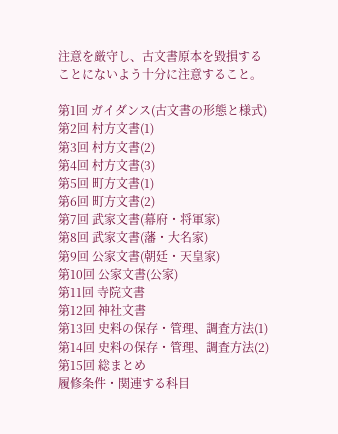注意を厳守し、古文書原本を毀損することにないよう十分に注意すること。

第1回 ガイダンス(古文書の形態と様式)
第2回 村方文書(1)
第3回 村方文書(2)
第4回 村方文書(3)
第5回 町方文書(1)
第6回 町方文書(2)
第7回 武家文書(幕府・将軍家)
第8回 武家文書(藩・大名家)
第9回 公家文書(朝廷・天皇家)
第10回 公家文書(公家)
第11回 寺院文書
第12回 神社文書
第13回 史料の保存・管理、調査方法(1)
第14回 史料の保存・管理、調査方法(2)
第15回 総まとめ
履修条件・関連する科目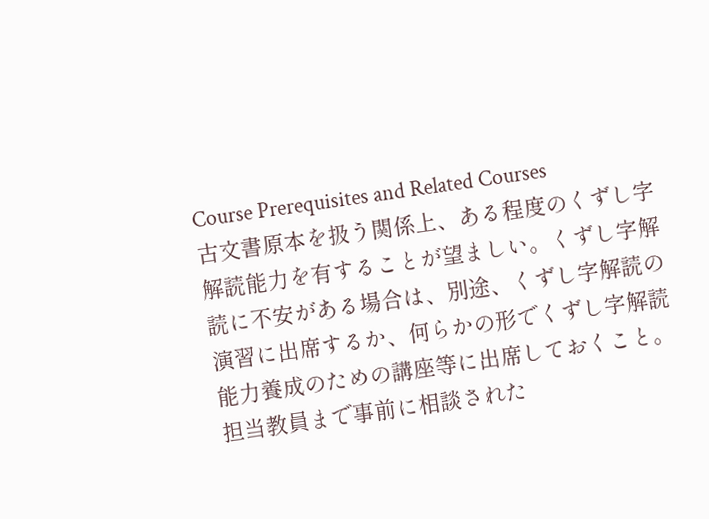Course Prerequisites and Related Courses
古文書原本を扱う関係上、ある程度のくずし字解読能力を有することが望ましい。くずし字解読に不安がある場合は、別途、くずし字解読の演習に出席するか、何らかの形でくずし字解読能力養成のための講座等に出席しておくこと。担当教員まで事前に相談された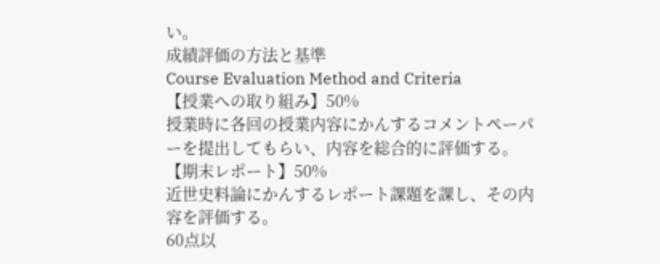い。
成績評価の方法と基準
Course Evaluation Method and Criteria
【授業への取り組み】50%
授業時に各回の授業内容にかんするコメントペーパーを提出してもらい、内容を総合的に評価する。
【期末レポート】50%
近世史料論にかんするレポート課題を課し、その内容を評価する。
60点以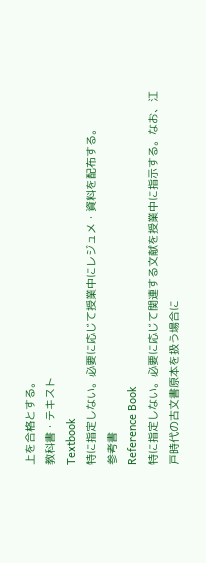上を合格とする。
教科書・テキスト
Textbook
特に指定しない。必要に応じて授業中にレジュメ・資料を配布する。
参考書
Reference Book
特に指定しない。必要に応じて関連する文献を授業中に指示する。なお、江戸時代の古文書原本を扱う場合に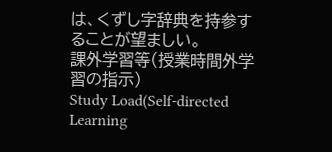は、くずし字辞典を持参することが望ましい。
課外学習等(授業時間外学習の指示)
Study Load(Self-directed Learning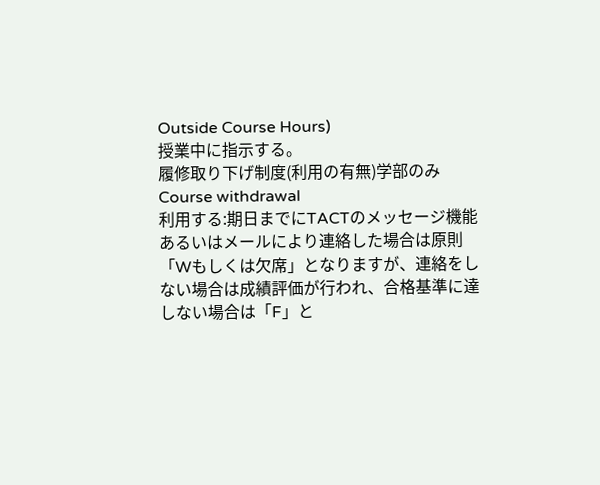Outside Course Hours)
授業中に指示する。
履修取り下げ制度(利用の有無)学部のみ
Course withdrawal
利用する:期日までにTACTのメッセージ機能あるいはメールにより連絡した場合は原則「Wもしくは欠席」となりますが、連絡をしない場合は成績評価が行われ、合格基準に達しない場合は「F」と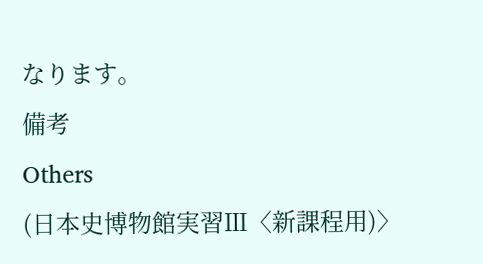なります。
備考
Others
(日本史博物館実習Ⅲ〈新課程用)〉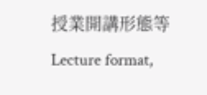授業開講形態等
Lecture format,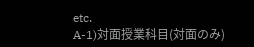etc.
A-1)対面授業科目(対面のみ)